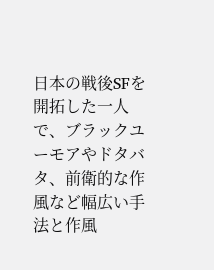日本の戦後SFを開拓した一人で、ブラックユーモアやドタバタ、前衛的な作風など幅広い手法と作風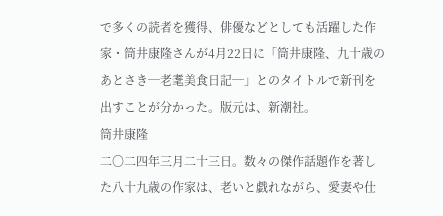で多くの読者を獲得、俳優などとしても活躍した作家・筒井康隆さんが4月22日に「筒井康隆、九十歳のあとさき─老耄美食日記─」とのタイトルで新刊を出すことが分かった。版元は、新潮社。
筒井康隆
二〇二四年三月二十三日。数々の傑作話題作を著した八十九歳の作家は、老いと戯れながら、愛妻や仕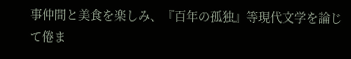事仲間と美食を楽しみ、『百年の孤独』等現代文学を論じて倦ま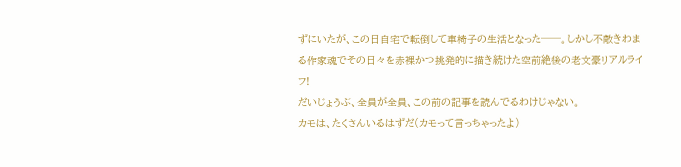ずにいたが、この日自宅で転倒して車椅子の生活となった──。しかし不敵きわまる作家魂でその日々を赤裸かつ挑発的に描き続けた空前絶後の老文豪リアルライフ!
だいじょうぶ、全員が全員、この前の記事を読んでるわけじゃない。
カモは、たくさんいるはずだ(カモって言っちゃったよ)